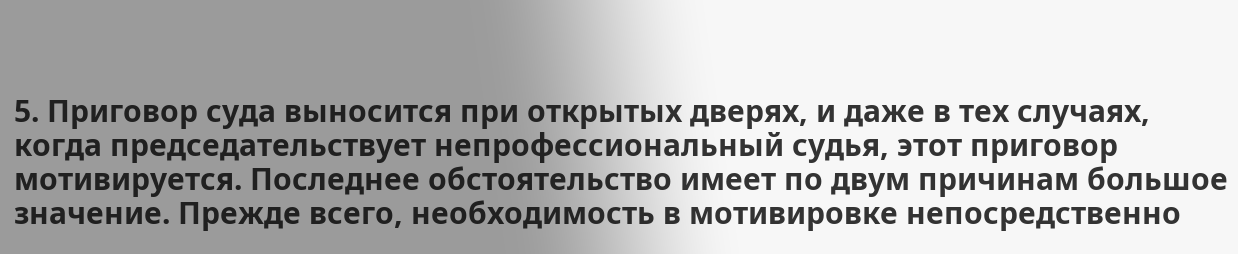5. Приговор суда выносится при открытых дверях, и даже в тех случаях, когда председательствует непрофессиональный судья, этот приговор мотивируется. Последнее обстоятельство имеет по двум причинам большое значение. Прежде всего, необходимость в мотивировке непосредственно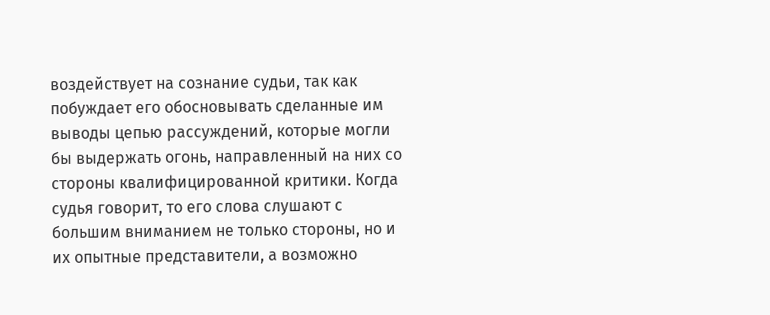воздействует на сознание судьи, так как побуждает его обосновывать сделанные им выводы цепью рассуждений, которые могли бы выдержать огонь, направленный на них со стороны квалифицированной критики. Когда судья говорит, то его слова слушают с большим вниманием не только стороны, но и их опытные представители, а возможно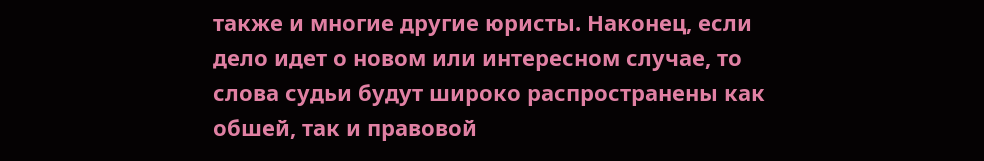также и многие другие юристы. Наконец, если дело идет о новом или интересном случае, то слова судьи будут широко распространены как обшей, так и правовой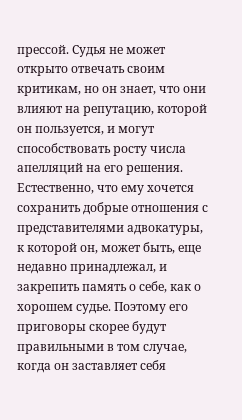прессой. Судья не может открыто отвечать своим критикам, но он знает, что они влияют на репутацию, которой он пользуется, и могут способствовать росту числа апелляций на его решения. Естественно, что ему хочется сохранить добрые отношения с представителями адвокатуры, к которой он, может быть, еще недавно принадлежал, и закрепить память о себе, как о хорошем судье. Поэтому его приговоры скорее будут правильными в том случае, когда он заставляет себя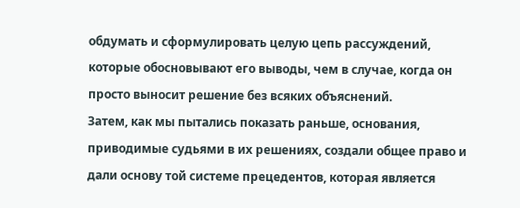обдумать и сформулировать целую цепь рассуждений, которые обосновывают его выводы, чем в случае, когда он просто выносит решение без всяких объяснений.
Затем, как мы пытались показать раньше, основания, приводимые судьями в их решениях, создали общее право и дали основу той системе прецедентов, которая является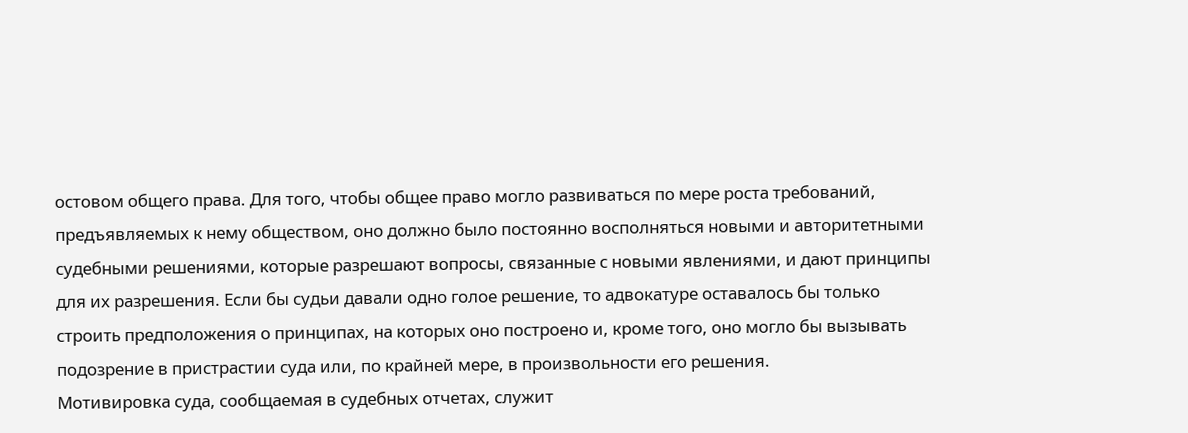остовом общего права. Для того, чтобы общее право могло развиваться по мере роста требований, предъявляемых к нему обществом, оно должно было постоянно восполняться новыми и авторитетными судебными решениями, которые разрешают вопросы, связанные с новыми явлениями, и дают принципы для их разрешения. Если бы судьи давали одно голое решение, то адвокатуре оставалось бы только строить предположения о принципах, на которых оно построено и, кроме того, оно могло бы вызывать подозрение в пристрастии суда или, по крайней мере, в произвольности его решения.
Мотивировка суда, сообщаемая в судебных отчетах, служит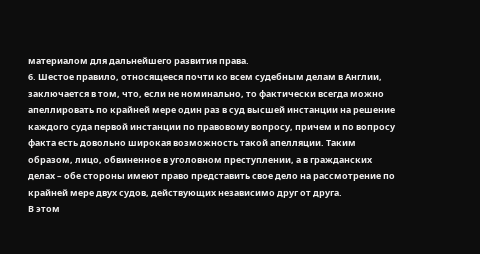материалом для дальнейшего развития права.
6. Шестое правило, относящееся почти ко всем судебным делам в Англии, заключается в том, что, если не номинально, то фактически всегда можно апеллировать по крайней мере один раз в суд высшей инстанции на решение каждого суда первой инстанции по правовому вопросу, причем и по вопросу факта есть довольно широкая возможность такой апелляции. Таким образом, лицо, обвиненное в уголовном преступлении, а в гражданских делах – обе стороны имеют право представить свое дело на рассмотрение по крайней мере двух судов, действующих независимо друг от друга.
В этом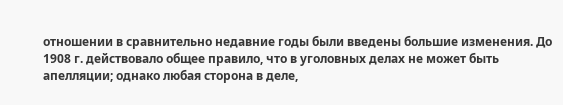отношении в сравнительно недавние годы были введены большие изменения. До 1908 г. действовало общее правило, что в уголовных делах не может быть апелляции; однако любая сторона в деле,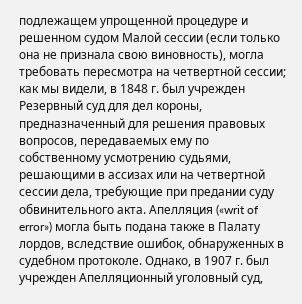подлежащем упрощенной процедуре и решенном судом Малой сессии (если только она не признала свою виновность), могла требовать пересмотра на четвертной сессии; как мы видели, в 1848 г. был учрежден Резервный суд для дел короны, предназначенный для решения правовых вопросов, передаваемых ему по собственному усмотрению судьями, решающими в ассизах или на четвертной сессии дела, требующие при предании суду обвинительного акта. Апелляция («writ of error») могла быть подана также в Палату лордов, вследствие ошибок, обнаруженных в судебном протоколе. Однако, в 1907 г. был учрежден Апелляционный уголовный суд,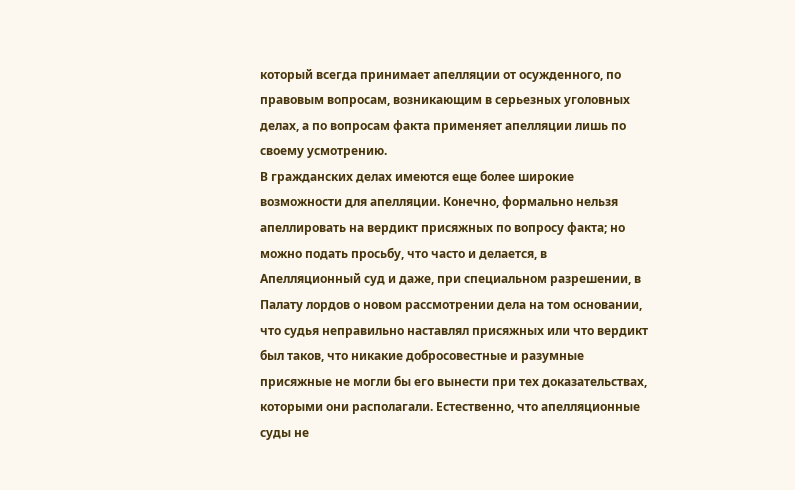который всегда принимает апелляции от осужденного, по правовым вопросам, возникающим в серьезных уголовных делах, а по вопросам факта применяет апелляции лишь по своему усмотрению.
В гражданских делах имеются еще более широкие возможности для апелляции. Конечно, формально нельзя апеллировать на вердикт присяжных по вопросу факта; но можно подать просьбу, что часто и делается, в Апелляционный суд и даже, при специальном разрешении, в Палату лордов о новом рассмотрении дела на том основании, что судья неправильно наставлял присяжных или что вердикт был таков, что никакие добросовестные и разумные присяжные не могли бы его вынести при тех доказательствах, которыми они располагали. Естественно, что апелляционные суды не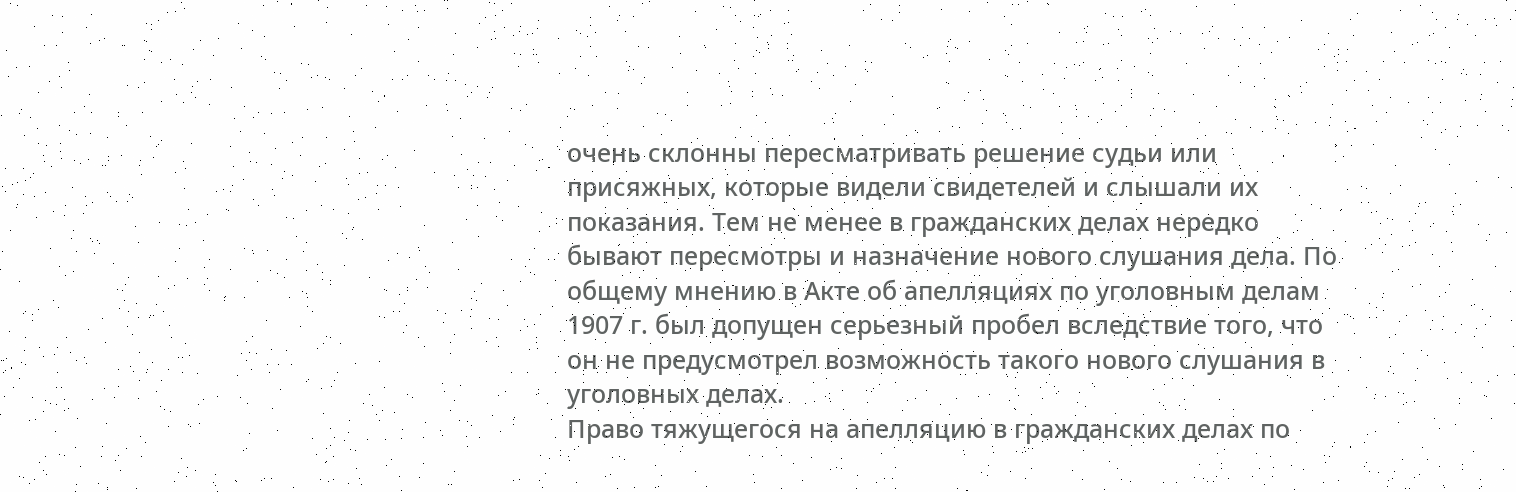очень склонны пересматривать решение судьи или присяжных, которые видели свидетелей и слышали их показания. Тем не менее в гражданских делах нередко бывают пересмотры и назначение нового слушания дела. По общему мнению в Акте об апелляциях по уголовным делам 1907 г. был допущен серьезный пробел вследствие того, что он не предусмотрел возможность такого нового слушания в уголовных делах.
Право тяжущегося на апелляцию в гражданских делах по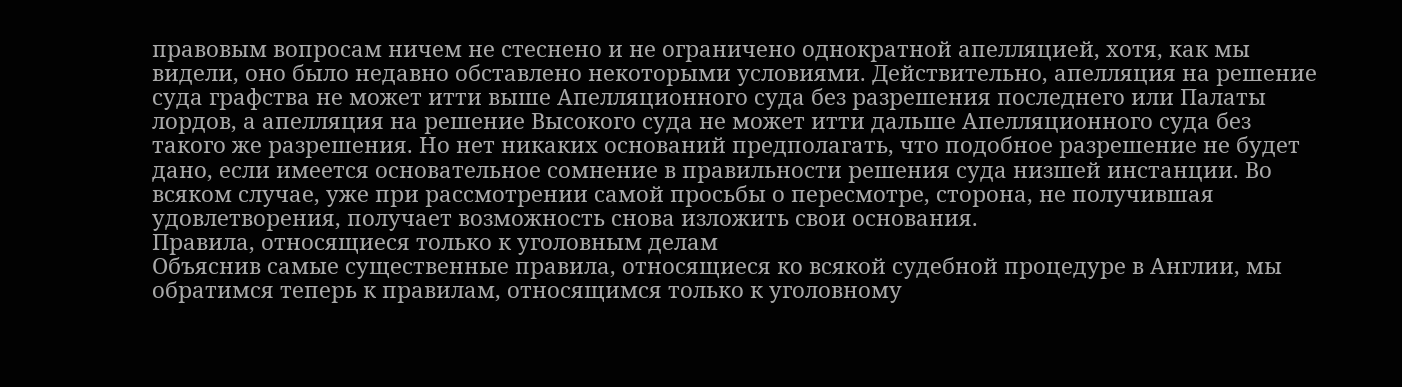правовым вопросам ничем не стеснено и не ограничено однократной апелляцией, хотя, как мы видели, оно было недавно обставлено некоторыми условиями. Действительно, апелляция на решение суда графства не может итти выше Апелляционного суда без разрешения последнего или Палаты лордов, а апелляция на решение Высокого суда не может итти дальше Апелляционного суда без такого же разрешения. Но нет никаких оснований предполагать, что подобное разрешение не будет дано, если имеется основательное сомнение в правильности решения суда низшей инстанции. Во всяком случае, уже при рассмотрении самой просьбы о пересмотре, сторона, не получившая удовлетворения, получает возможность снова изложить свои основания.
Правила, относящиеся только к уголовным делам
Объяснив самые существенные правила, относящиеся ко всякой судебной процедуре в Англии, мы обратимся теперь к правилам, относящимся только к уголовному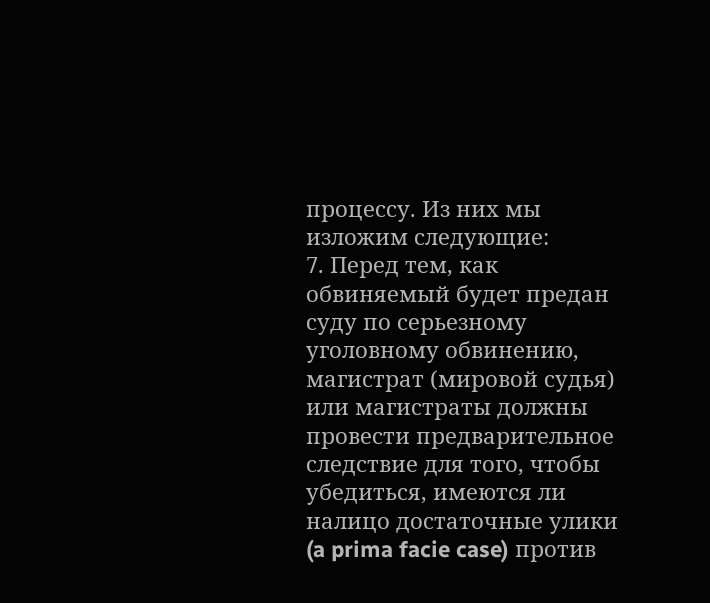процессу. Из них мы изложим следующие:
7. Перед тем, как обвиняемый будет предан суду по серьезному уголовному обвинению, магистрат (мировой судья) или магистраты должны провести предварительное следствие для того, чтобы убедиться, имеются ли налицо достаточные улики (a prima facie case) против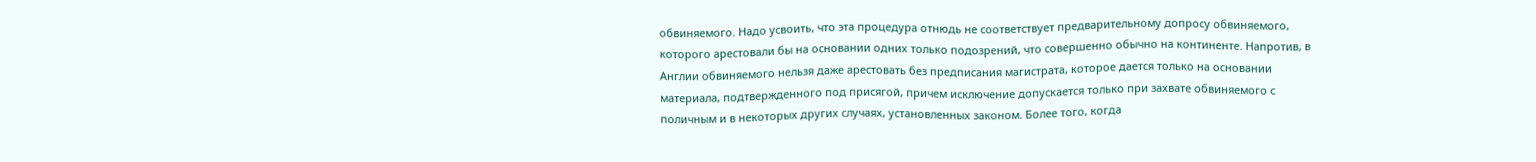обвиняемого. Надо усвоить, что эта процедура отнюдь не соответствует предварительному допросу обвиняемого, которого арестовали бы на основании одних только подозрений, что совершенно обычно на континенте. Напротив, в Англии обвиняемого нельзя даже арестовать без предписания магистрата, которое дается только на основании материала, подтвержденного под присягой, причем исключение допускается только при захвате обвиняемого с поличным и в некоторых других случаях, установленных законом. Более того, когда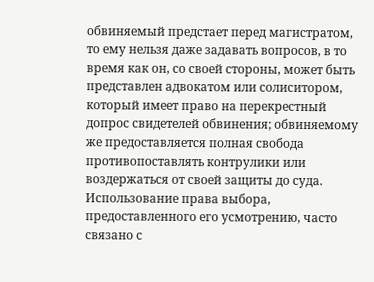обвиняемый предстает перед магистратом, то ему нельзя даже задавать вопросов, в то время как он, со своей стороны, может быть представлен адвокатом или солиситором, который имеет право на перекрестный допрос свидетелей обвинения; обвиняемому же предоставляется полная свобода противопоставлять контрулики или воздержаться от своей защиты до суда. Использование права выбора, предоставленного его усмотрению, часто связано с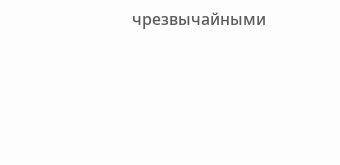чрезвычайными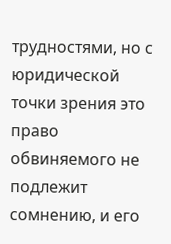трудностями, но с юридической точки зрения это право обвиняемого не подлежит сомнению, и его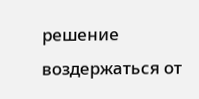решение воздержаться от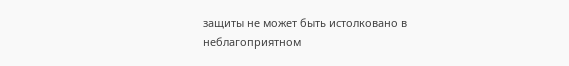защиты не может быть истолковано в неблагоприятном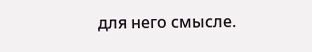для него смысле.